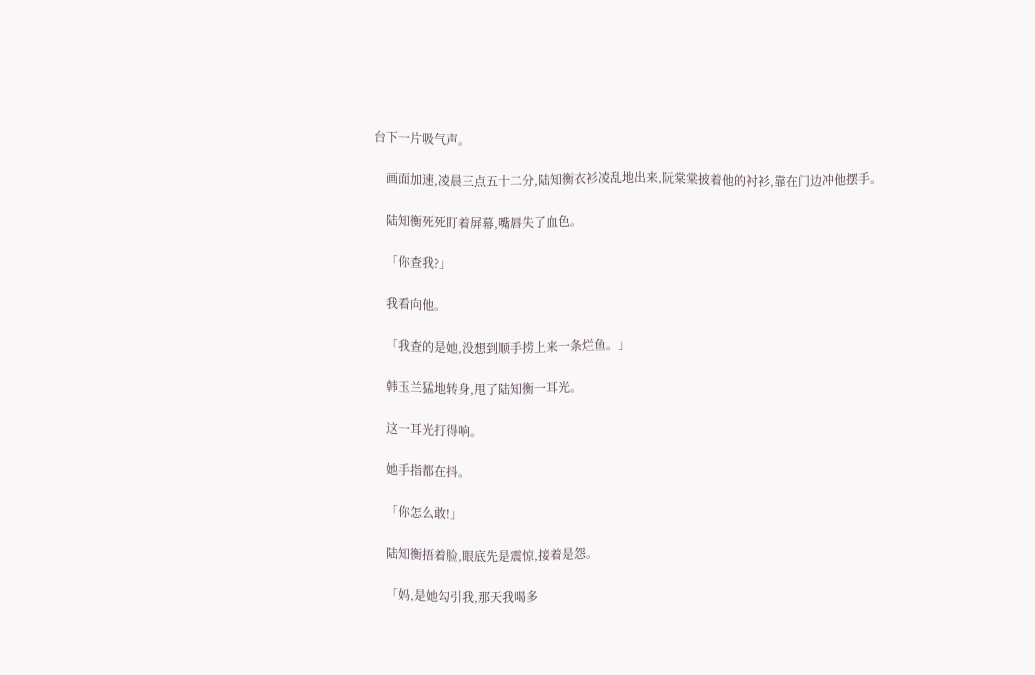台下一片吸气声。

    画面加速,凌晨三点五十二分,陆知衡衣衫凌乱地出来,阮棠棠披着他的衬衫,靠在门边冲他摆手。

    陆知衡死死盯着屏幕,嘴唇失了血色。

    「你查我?」

    我看向他。

    「我查的是她,没想到顺手捞上来一条烂鱼。」

    韩玉兰猛地转身,甩了陆知衡一耳光。

    这一耳光打得响。

    她手指都在抖。

    「你怎么敢!」

    陆知衡捂着脸,眼底先是震惊,接着是怨。

    「妈,是她勾引我,那天我喝多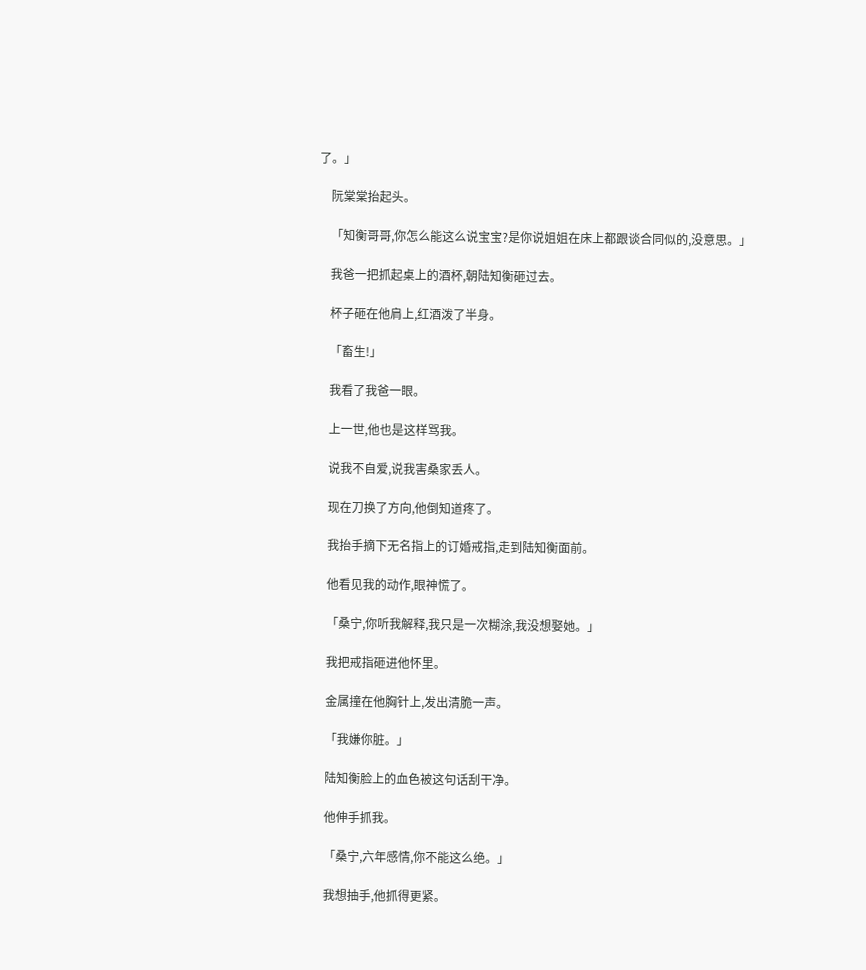了。」

    阮棠棠抬起头。

    「知衡哥哥,你怎么能这么说宝宝?是你说姐姐在床上都跟谈合同似的,没意思。」

    我爸一把抓起桌上的酒杯,朝陆知衡砸过去。

    杯子砸在他肩上,红酒泼了半身。

    「畜生!」

    我看了我爸一眼。

    上一世,他也是这样骂我。

    说我不自爱,说我害桑家丢人。

    现在刀换了方向,他倒知道疼了。

    我抬手摘下无名指上的订婚戒指,走到陆知衡面前。

    他看见我的动作,眼神慌了。

    「桑宁,你听我解释,我只是一次糊涂,我没想娶她。」

    我把戒指砸进他怀里。

    金属撞在他胸针上,发出清脆一声。

    「我嫌你脏。」

    陆知衡脸上的血色被这句话刮干净。

    他伸手抓我。

    「桑宁,六年感情,你不能这么绝。」

    我想抽手,他抓得更紧。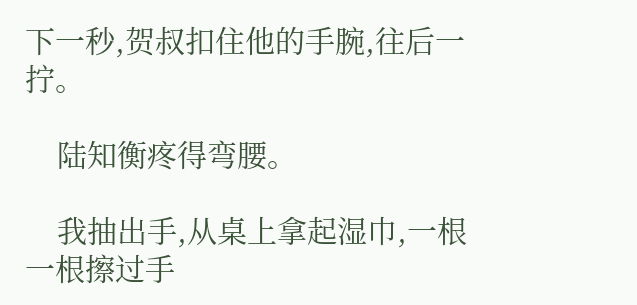下一秒,贺叔扣住他的手腕,往后一拧。

    陆知衡疼得弯腰。

    我抽出手,从桌上拿起湿巾,一根一根擦过手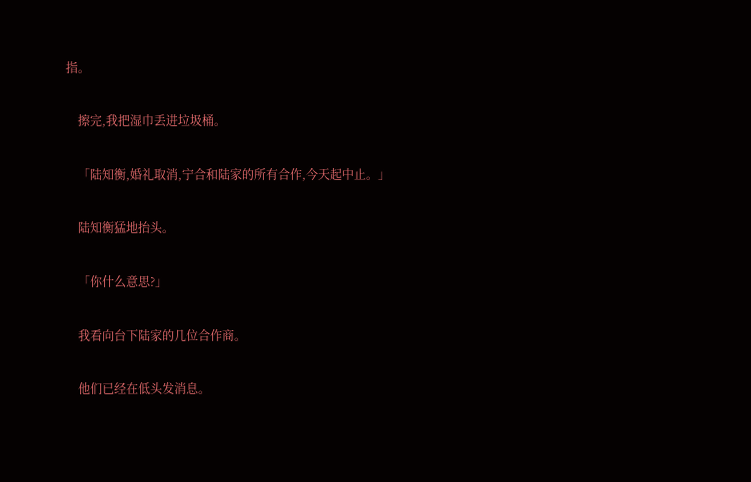指。

    擦完,我把湿巾丢进垃圾桶。

    「陆知衡,婚礼取消,宁合和陆家的所有合作,今天起中止。」

    陆知衡猛地抬头。

    「你什么意思?」

    我看向台下陆家的几位合作商。

    他们已经在低头发消息。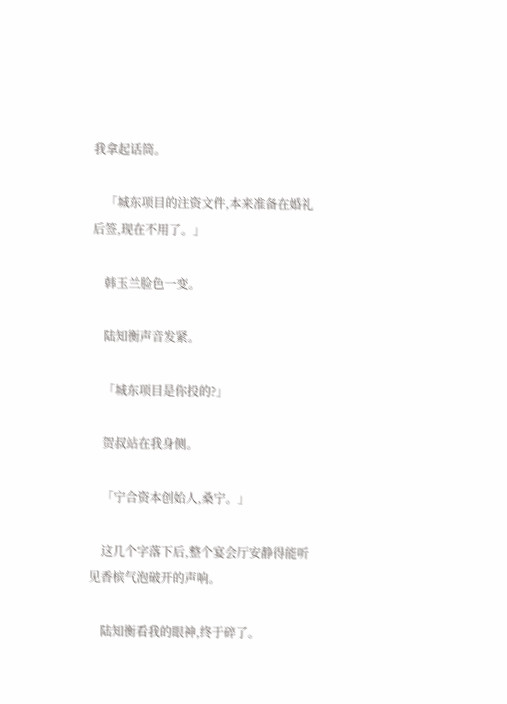我拿起话筒。

    「城东项目的注资文件,本来准备在婚礼后签,现在不用了。」

    韩玉兰脸色一变。

    陆知衡声音发紧。

    「城东项目是你投的?」

    贺叔站在我身侧。

    「宁合资本创始人,桑宁。」

    这几个字落下后,整个宴会厅安静得能听见香槟气泡破开的声响。

    陆知衡看我的眼神,终于碎了。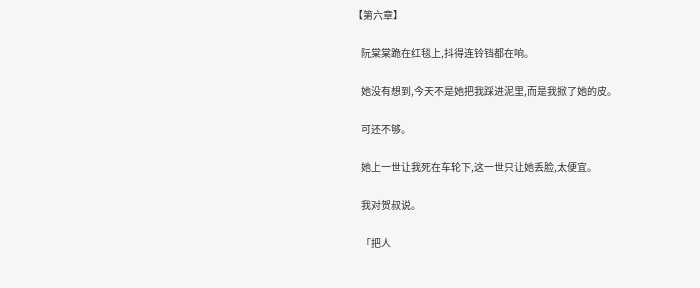【第六章】

    阮棠棠跪在红毯上,抖得连铃铛都在响。

    她没有想到,今天不是她把我踩进泥里,而是我掀了她的皮。

    可还不够。

    她上一世让我死在车轮下,这一世只让她丢脸,太便宜。

    我对贺叔说。

    「把人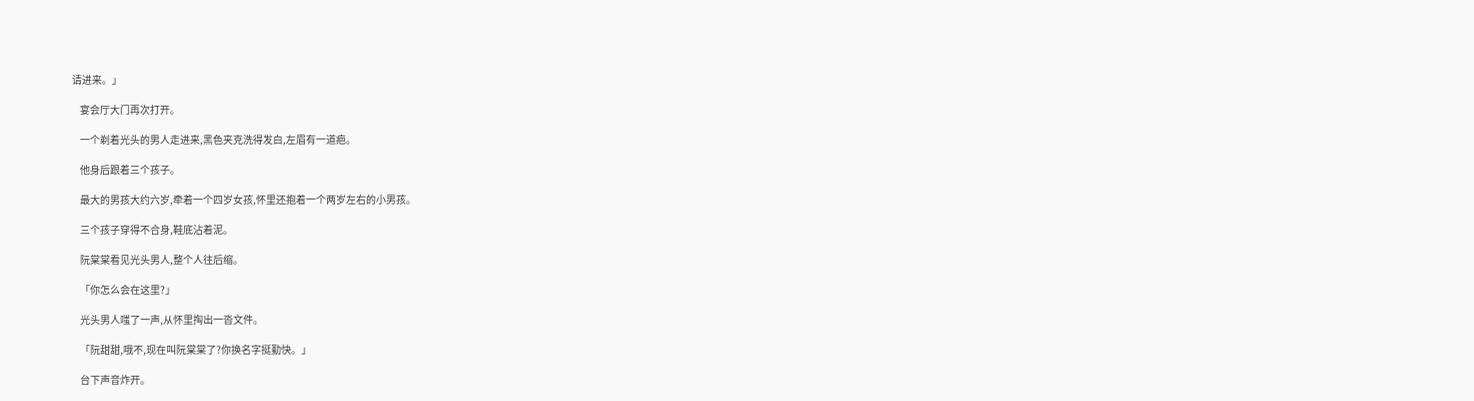请进来。」

    宴会厅大门再次打开。

    一个剃着光头的男人走进来,黑色夹克洗得发白,左眉有一道疤。

    他身后跟着三个孩子。

    最大的男孩大约六岁,牵着一个四岁女孩,怀里还抱着一个两岁左右的小男孩。

    三个孩子穿得不合身,鞋底沾着泥。

    阮棠棠看见光头男人,整个人往后缩。

    「你怎么会在这里?」

    光头男人嗤了一声,从怀里掏出一沓文件。

    「阮甜甜,哦不,现在叫阮棠棠了?你换名字挺勤快。」

    台下声音炸开。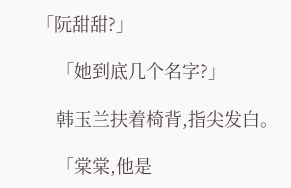「阮甜甜?」

    「她到底几个名字?」

    韩玉兰扶着椅背,指尖发白。

    「棠棠,他是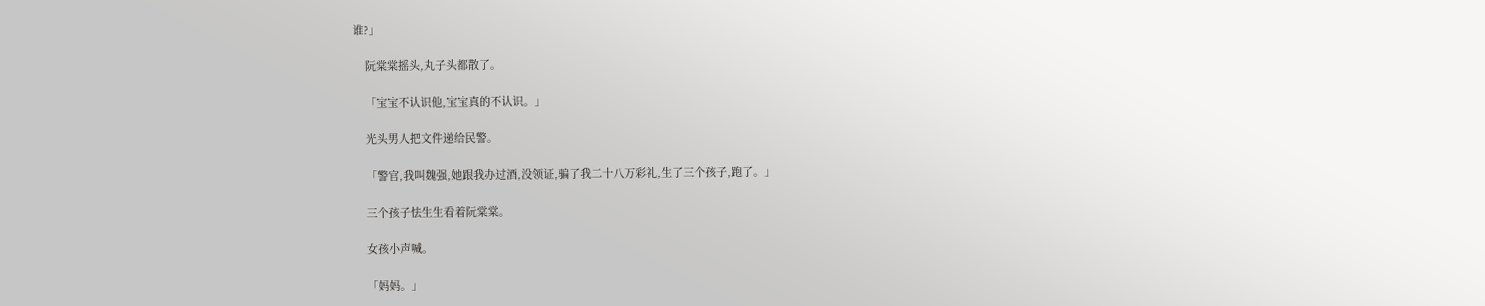谁?」

    阮棠棠摇头,丸子头都散了。

    「宝宝不认识他,宝宝真的不认识。」

    光头男人把文件递给民警。

    「警官,我叫魏强,她跟我办过酒,没领证,骗了我二十八万彩礼,生了三个孩子,跑了。」

    三个孩子怯生生看着阮棠棠。

    女孩小声喊。

    「妈妈。」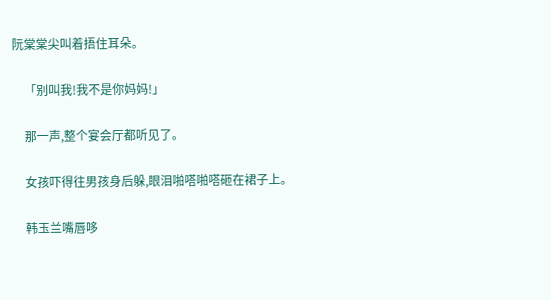阮棠棠尖叫着捂住耳朵。

    「别叫我!我不是你妈妈!」

    那一声,整个宴会厅都听见了。

    女孩吓得往男孩身后躲,眼泪啪嗒啪嗒砸在裙子上。

    韩玉兰嘴唇哆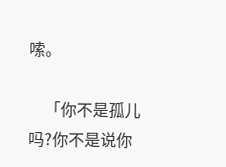嗦。

    「你不是孤儿吗?你不是说你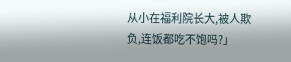从小在福利院长大,被人欺负,连饭都吃不饱吗?」